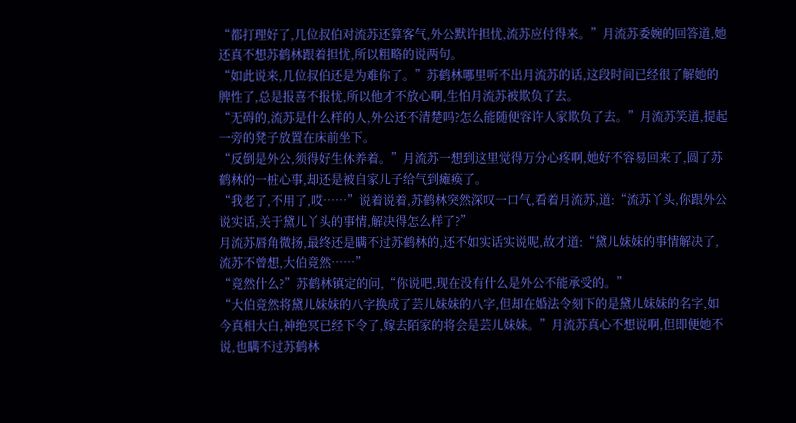“都打理好了,几位叔伯对流苏还算客气,外公默许担忧,流苏应付得来。”月流苏委婉的回答道,她还真不想苏鹤林跟着担忧,所以粗略的说两句。
“如此说来,几位叔伯还是为难你了。”苏鹤林哪里听不出月流苏的话,这段时间已经很了解她的脾性了,总是报喜不报忧,所以他才不放心啊,生怕月流苏被欺负了去。
“无碍的,流苏是什么样的人,外公还不清楚吗?怎么能随便容许人家欺负了去。”月流苏笑道,提起一旁的凳子放置在床前坐下。
“反倒是外公,须得好生休养着。”月流苏一想到这里觉得万分心疼啊,她好不容易回来了,圆了苏鹤林的一桩心事,却还是被自家儿子给气到瘫痪了。
“我老了,不用了,哎……”说着说着,苏鹤林突然深叹一口气,看着月流苏,道:“流苏丫头,你跟外公说实话,关于黛儿丫头的事情,解决得怎么样了?”
月流苏唇角微扬,最终还是瞒不过苏鹤林的,还不如实话实说呢,故才道:“黛儿妹妹的事情解决了,流苏不曾想,大伯竟然……”
“竟然什么?”苏鹤林镇定的问,“你说吧,现在没有什么是外公不能承受的。”
“大伯竟然将黛儿妹妹的八字换成了芸儿妹妹的八字,但却在婚法令刻下的是黛儿妹妹的名字,如今真相大白,神绝冥已经下令了,嫁去陌家的将会是芸儿妹妹。”月流苏真心不想说啊,但即便她不说,也瞒不过苏鹤林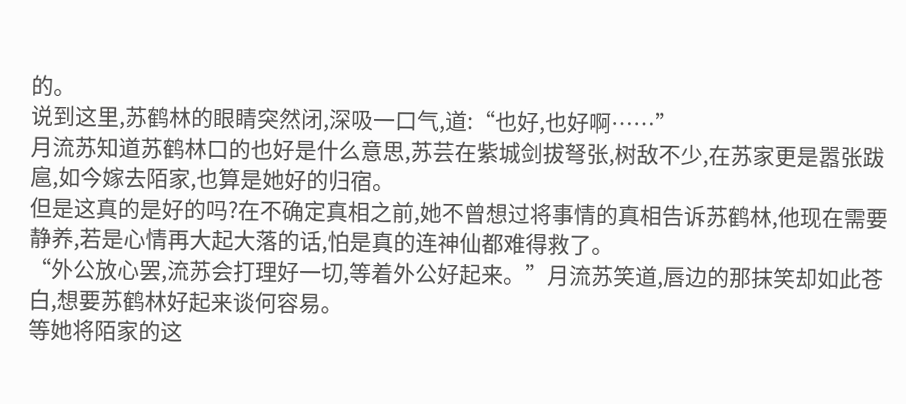的。
说到这里,苏鹤林的眼睛突然闭,深吸一口气,道:“也好,也好啊……”
月流苏知道苏鹤林口的也好是什么意思,苏芸在紫城剑拔弩张,树敌不少,在苏家更是嚣张跋扈,如今嫁去陌家,也算是她好的归宿。
但是这真的是好的吗?在不确定真相之前,她不曾想过将事情的真相告诉苏鹤林,他现在需要静养,若是心情再大起大落的话,怕是真的连神仙都难得救了。
“外公放心罢,流苏会打理好一切,等着外公好起来。”月流苏笑道,唇边的那抹笑却如此苍白,想要苏鹤林好起来谈何容易。
等她将陌家的这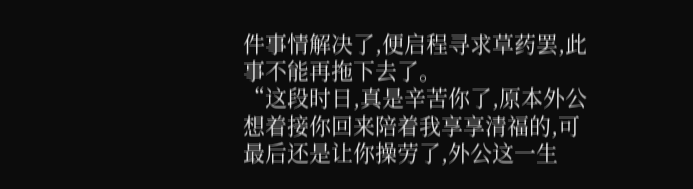件事情解决了,便启程寻求草药罢,此事不能再拖下去了。
“这段时日,真是辛苦你了,原本外公想着接你回来陪着我享享清福的,可最后还是让你操劳了,外公这一生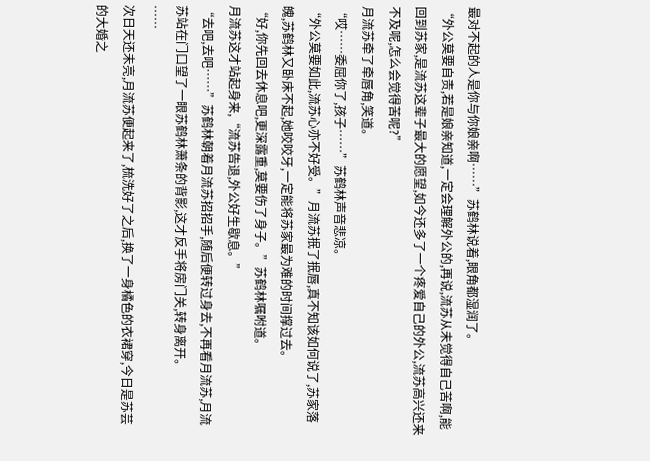最对不起的人是你与你娘亲啊……”苏鹤林说着,眼角都湿润了。
“外公莫要自责,若是娘亲知道,一定会理解外公的,再说,流苏从未觉得自己苦啊,能回到苏家,是流苏这辈子最大的愿望,如今还多了一个疼爱自己的外公,流苏高兴还来不及呢,怎么会觉得苦呢?”
月流苏牵了牵唇角,笑道。
“哎……委屈你了,孩子……”苏鹤林声音悲凉。
“外公莫要如此,流苏心亦不好受。”月流苏抿了抿唇,真不知该如何说了,苏家落魄,苏鹤林又卧床不起,她咬咬牙,一定能将苏家最为难的时间撑过去。
“好,你先回去休息吧,更深露重,莫要伤了身子。”苏鹤林嘱咐道。
月流苏这才站起身来,“流苏告退,外公好生歇息。”
“去吧,去吧……”苏鹤林朝着月流苏招招手,随后便转过身去,不再看月流苏,月流苏站在门口望了一眼苏鹤林萧条的背影,这才反手将房门关,转身离开。
……
次日天还未亮,月流苏便起来了,梳洗好了之后,换了一身橘色的衣裙穿,今日是苏芸的大婚之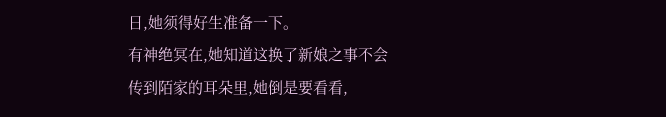日,她须得好生准备一下。
有神绝冥在,她知道这换了新娘之事不会传到陌家的耳朵里,她倒是要看看,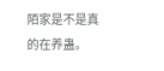陌家是不是真的在养蛊。